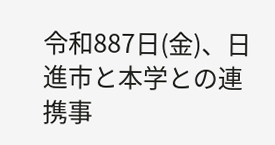令和887日(金)、日進市と本学との連携事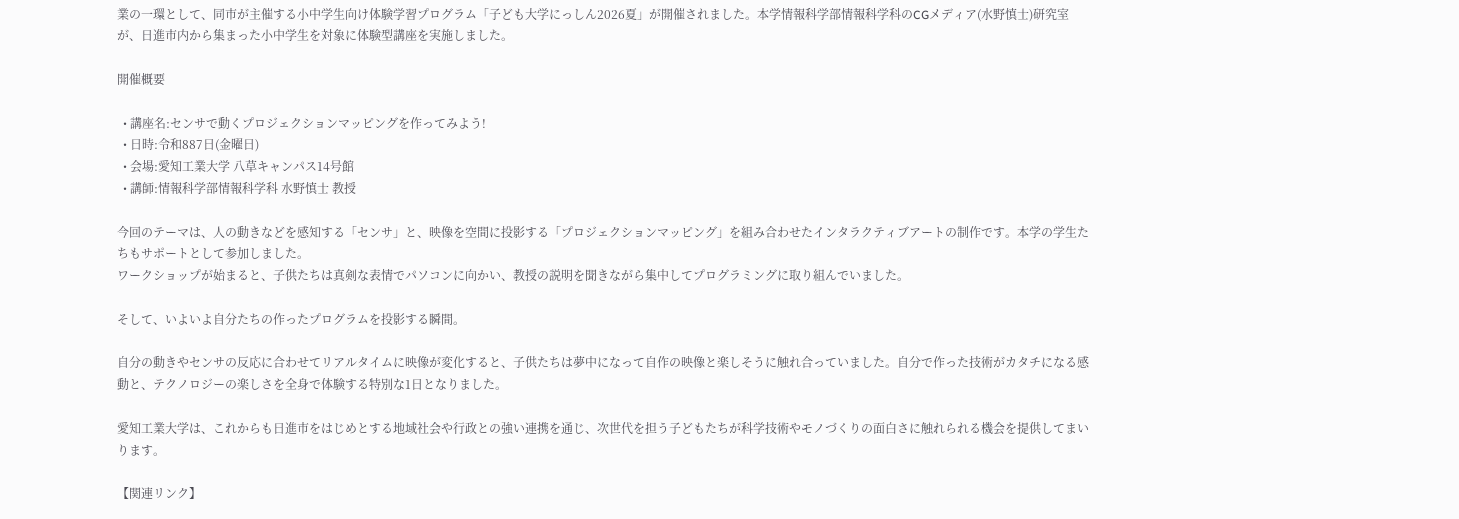業の一環として、同市が主催する小中学生向け体験学習プログラム「子ども大学にっしん2026夏」が開催されました。本学情報科学部情報科学科のCGメディア(水野慎士)研究室が、日進市内から集まった小中学生を対象に体験型講座を実施しました。

開催概要

  • 講座名:センサで動くプロジェクションマッピングを作ってみよう!
  • 日時:令和887日(金曜日)
  • 会場:愛知工業大学 八草キャンパス14号館
  • 講師:情報科学部情報科学科 水野慎士 教授

今回のテーマは、人の動きなどを感知する「センサ」と、映像を空間に投影する「プロジェクションマッピング」を組み合わせたインタラクティブアートの制作です。本学の学生たちもサポートとして参加しました。
ワークショップが始まると、子供たちは真剣な表情でパソコンに向かい、教授の説明を聞きながら集中してプログラミングに取り組んでいました。

そして、いよいよ自分たちの作ったプログラムを投影する瞬間。

自分の動きやセンサの反応に合わせてリアルタイムに映像が変化すると、子供たちは夢中になって自作の映像と楽しそうに触れ合っていました。自分で作った技術がカタチになる感動と、テクノロジーの楽しさを全身で体験する特別な1日となりました。

愛知工業大学は、これからも日進市をはじめとする地域社会や行政との強い連携を通じ、次世代を担う子どもたちが科学技術やモノづくりの面白さに触れられる機会を提供してまいります。

【関連リンク】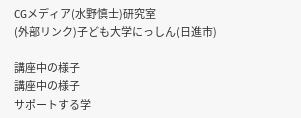CGメディア(水野慎士)研究室
(外部リンク)子ども大学にっしん(日進市)

講座中の様子
講座中の様子
サポートする学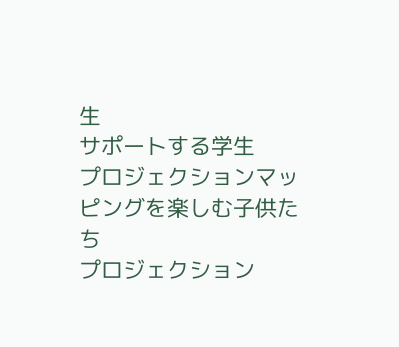生
サポートする学生
プロジェクションマッピングを楽しむ子供たち
プロジェクション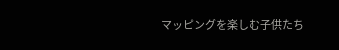マッピングを楽しむ子供たち